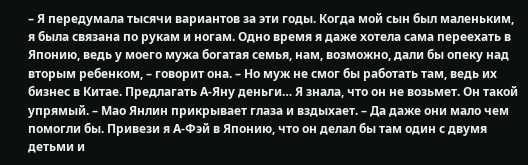– Я передумала тысячи вариантов за эти годы. Когда мой сын был маленьким, я была связана по рукам и ногам. Одно время я даже хотела сама переехать в Японию, ведь у моего мужа богатая семья, нам, возможно, дали бы опеку над вторым ребенком, – говорит она. – Но муж не смог бы работать там, ведь их бизнес в Китае. Предлагать А-Яну деньги… Я знала, что он не возьмет. Он такой упрямый. – Мао Янлин прикрывает глаза и вздыхает. – Да даже они мало чем помогли бы. Привези я А-Фэй в Японию, что он делал бы там один с двумя детьми и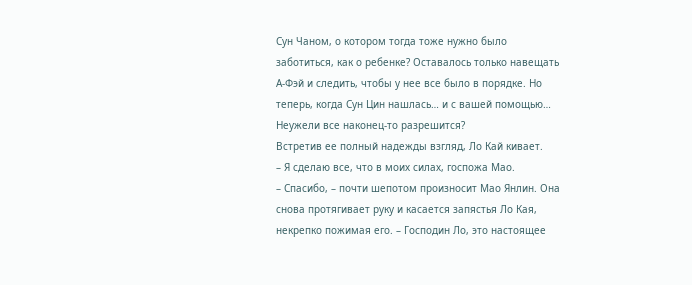Сун Чаном, о котором тогда тоже нужно было заботиться, как о ребенке? Оставалось только навещать А-Фэй и следить, чтобы у нее все было в порядке. Но теперь, когда Сун Цин нашлась… и с вашей помощью… Неужели все наконец-то разрешится?
Встретив ее полный надежды взгляд, Ло Кай кивает.
– Я сделаю все, что в моих силах, госпожа Мао.
– Спасибо, – почти шепотом произносит Мао Янлин. Она снова протягивает руку и касается запястья Ло Кая, некрепко пожимая его. – Господин Ло, это настоящее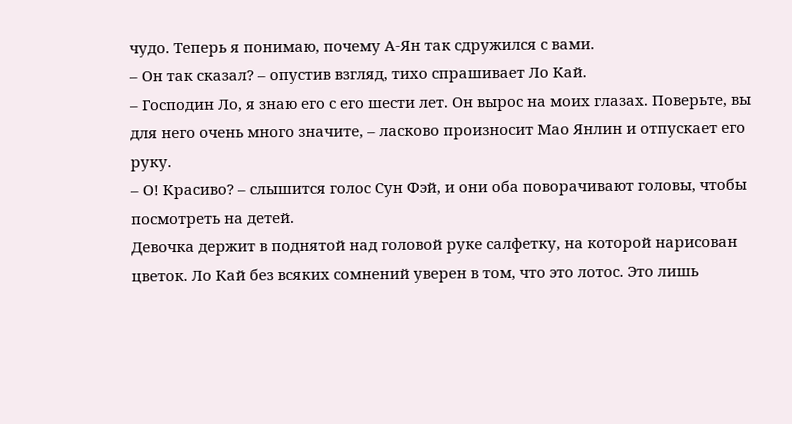чудо. Теперь я понимаю, почему А-Ян так сдружился с вами.
– Он так сказал? – опустив взгляд, тихо спрашивает Ло Кай.
– Господин Ло, я знаю его с его шести лет. Он вырос на моих глазах. Поверьте, вы для него очень много значите, – ласково произносит Мао Янлин и отпускает его руку.
– О! Красиво? – слышится голос Сун Фэй, и они оба поворачивают головы, чтобы посмотреть на детей.
Девочка держит в поднятой над головой руке салфетку, на которой нарисован цветок. Ло Кай без всяких сомнений уверен в том, что это лотос. Это лишь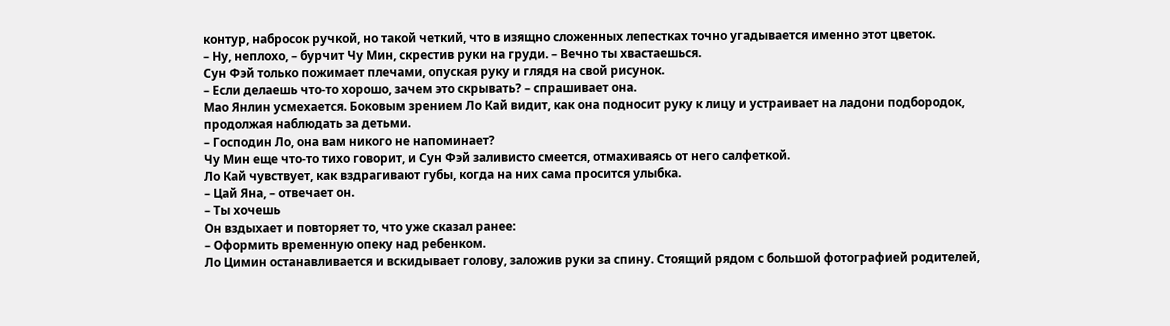контур, набросок ручкой, но такой четкий, что в изящно сложенных лепестках точно угадывается именно этот цветок.
– Ну, неплохо, – бурчит Чу Мин, скрестив руки на груди. – Вечно ты хвастаешься.
Сун Фэй только пожимает плечами, опуская руку и глядя на свой рисунок.
– Если делаешь что-то хорошо, зачем это скрывать? – спрашивает она.
Мао Янлин усмехается. Боковым зрением Ло Кай видит, как она подносит руку к лицу и устраивает на ладони подбородок, продолжая наблюдать за детьми.
– Господин Ло, она вам никого не напоминает?
Чу Мин еще что-то тихо говорит, и Сун Фэй заливисто смеется, отмахиваясь от него салфеткой.
Ло Кай чувствует, как вздрагивают губы, когда на них сама просится улыбка.
– Цай Яна, – отвечает он.
– Ты хочешь
Он вздыхает и повторяет то, что уже сказал ранее:
– Оформить временную опеку над ребенком.
Ло Цимин останавливается и вскидывает голову, заложив руки за спину. Стоящий рядом с большой фотографией родителей,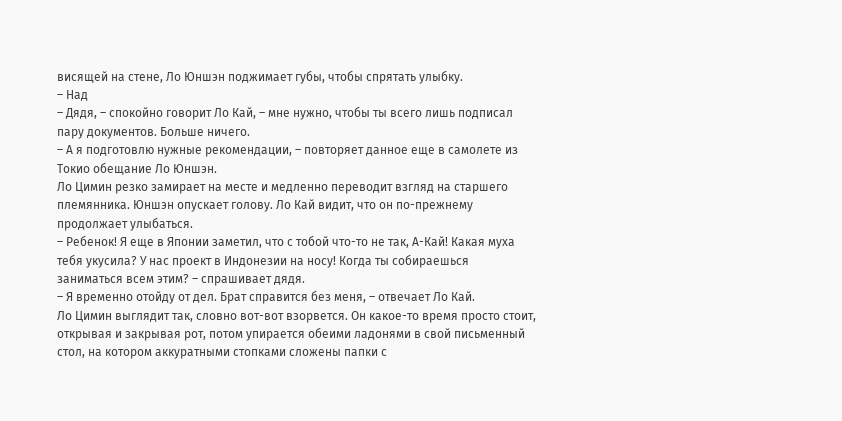висящей на стене, Ло Юншэн поджимает губы, чтобы спрятать улыбку.
– Над
– Дядя, – спокойно говорит Ло Кай, – мне нужно, чтобы ты всего лишь подписал пару документов. Больше ничего.
– А я подготовлю нужные рекомендации, – повторяет данное еще в самолете из Токио обещание Ло Юншэн.
Ло Цимин резко замирает на месте и медленно переводит взгляд на старшего племянника. Юншэн опускает голову. Ло Кай видит, что он по-прежнему продолжает улыбаться.
– Ребенок! Я еще в Японии заметил, что с тобой что-то не так, А-Кай! Какая муха тебя укусила? У нас проект в Индонезии на носу! Когда ты собираешься заниматься всем этим? – спрашивает дядя.
– Я временно отойду от дел. Брат справится без меня, – отвечает Ло Кай.
Ло Цимин выглядит так, словно вот-вот взорвется. Он какое-то время просто стоит, открывая и закрывая рот, потом упирается обеими ладонями в свой письменный стол, на котором аккуратными стопками сложены папки с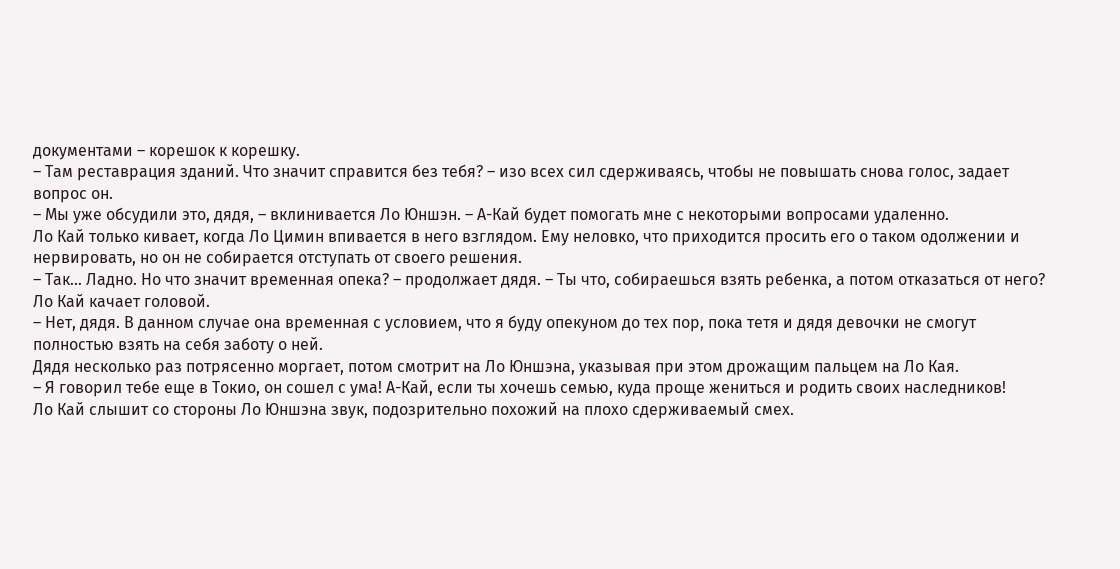документами – корешок к корешку.
– Там реставрация зданий. Что значит справится без тебя? – изо всех сил сдерживаясь, чтобы не повышать снова голос, задает вопрос он.
– Мы уже обсудили это, дядя, – вклинивается Ло Юншэн. – А-Кай будет помогать мне с некоторыми вопросами удаленно.
Ло Кай только кивает, когда Ло Цимин впивается в него взглядом. Ему неловко, что приходится просить его о таком одолжении и нервировать, но он не собирается отступать от своего решения.
– Так… Ладно. Но что значит временная опека? – продолжает дядя. – Ты что, собираешься взять ребенка, а потом отказаться от него?
Ло Кай качает головой.
– Нет, дядя. В данном случае она временная с условием, что я буду опекуном до тех пор, пока тетя и дядя девочки не смогут полностью взять на себя заботу о ней.
Дядя несколько раз потрясенно моргает, потом смотрит на Ло Юншэна, указывая при этом дрожащим пальцем на Ло Кая.
– Я говорил тебе еще в Токио, он сошел с ума! А-Кай, если ты хочешь семью, куда проще жениться и родить своих наследников!
Ло Кай слышит со стороны Ло Юншэна звук, подозрительно похожий на плохо сдерживаемый смех.